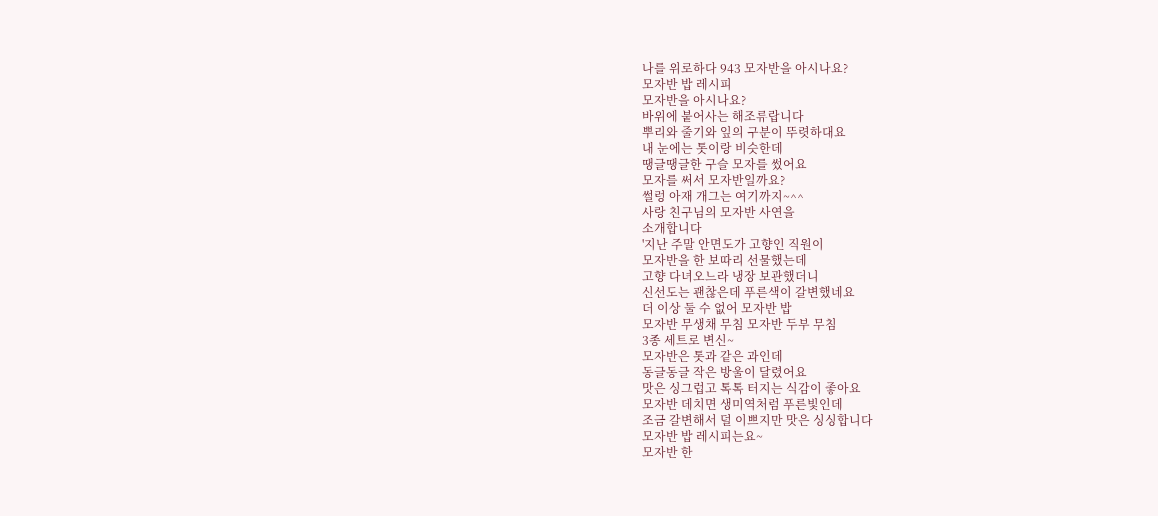나를 위로하다 943 모자반을 아시나요?
모자반 밥 레시피
모자반을 아시나요?
바위에 붙어사는 해조류랍니다
뿌리와 줄기와 잎의 구분이 뚜렷하대요
내 눈에는 톳이랑 비슷한데
땡글땡글한 구슬 모자를 썼어요
모자를 써서 모자반일까요?
썰렁 아재 개그는 여기까지~^^
사랑 친구님의 모자반 사연을
소개합니다
'지난 주말 안면도가 고향인 직원이
모자반을 한 보따리 선물했는데
고향 다녀오느라 냉장 보관했더니
신선도는 괜찮은데 푸른색이 갈변했네요
더 이상 둘 수 없어 모자반 밥
모자반 무생채 무침 모자반 두부 무침
3종 세트로 변신~
모자반은 톳과 같은 과인데
동글동글 작은 방울이 달렸어요
맛은 싱그럽고 톡톡 터지는 식감이 좋아요
모자반 데치면 생미역처럼 푸른빛인데
조금 갈변해서 덜 이쁘지만 맛은 싱싱합니다
모자반 밥 레시피는요~
모자반 한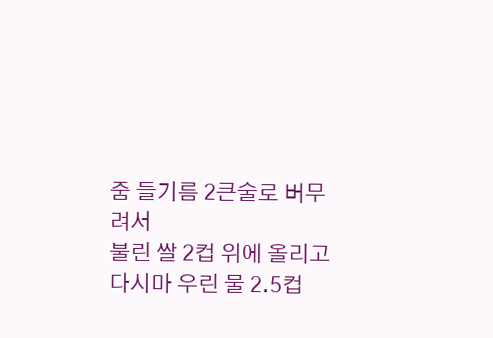줌 들기름 2큰술로 버무려서
불린 쌀 2컵 위에 올리고
다시마 우린 물 2.5컵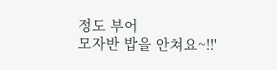정도 부어
모자반 밥을 안쳐요~!!'